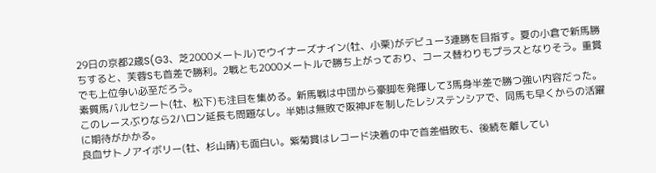29日の京都2歳S(G3、芝2000メートル)でウイナーズナイン(牡、小栗)がデビュー3連勝を目指す。夏の小倉で新馬勝ちすると、芙蓉Sも首差で勝利。2戦とも2000メートルで勝ち上がっており、コース替わりもプラスとなりそう。重賞でも上位争い必至だろう。
素質馬バルセシート(牡、松下)も注目を集める。新馬戦は中団から豪脚を発揮して3馬身半差で勝つ強い内容だった。このレースぶりなら2ハロン延長も問題なし。半姉は無敗で阪神JFを制したレシステンシアで、同馬も早くからの活躍に期待がかかる。
良血サトノアイボリー(牡、杉山晴)も面白い。紫菊賞はレコード決着の中で首差惜敗も、後続を離してい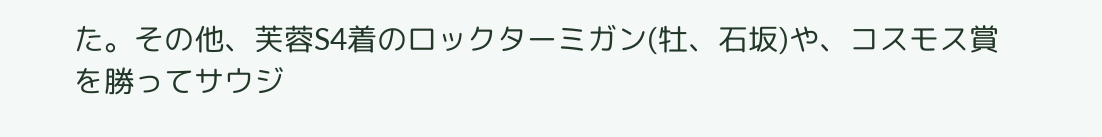た。その他、芙蓉S4着のロックターミガン(牡、石坂)や、コスモス賞を勝ってサウジ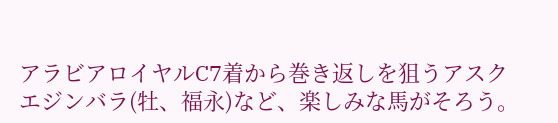アラビアロイヤルC7着から巻き返しを狙うアスクエジンバラ(牡、福永)など、楽しみな馬がそろう。